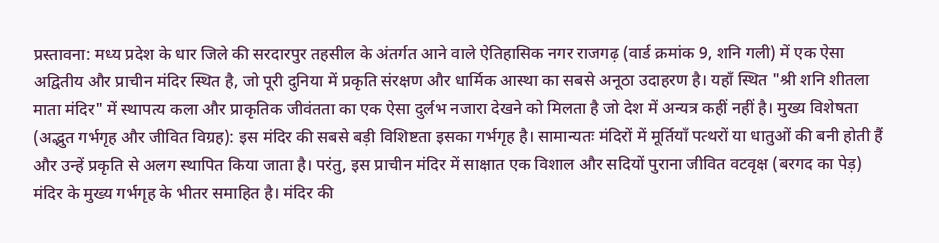प्रस्तावना: मध्य प्रदेश के धार जिले की सरदारपुर तहसील के अंतर्गत आने वाले ऐतिहासिक नगर राजगढ़ (वार्ड क्रमांक 9, शनि गली) में एक ऐसा अद्वितीय और प्राचीन मंदिर स्थित है, जो पूरी दुनिया में प्रकृति संरक्षण और धार्मिक आस्था का सबसे अनूठा उदाहरण है। यहाँ स्थित "श्री शनि शीतला माता मंदिर" में स्थापत्य कला और प्राकृतिक जीवंतता का एक ऐसा दुर्लभ नजारा देखने को मिलता है जो देश में अन्यत्र कहीं नहीं है। मुख्य विशेषता (अद्भुत गर्भगृह और जीवित विग्रह): इस मंदिर की सबसे बड़ी विशिष्टता इसका गर्भगृह है। सामान्यतः मंदिरों में मूर्तियाँ पत्थरों या धातुओं की बनी होती हैं और उन्हें प्रकृति से अलग स्थापित किया जाता है। परंतु, इस प्राचीन मंदिर में साक्षात एक विशाल और सदियों पुराना जीवित वटवृक्ष (बरगद का पेड़) मंदिर के मुख्य गर्भगृह के भीतर समाहित है। मंदिर की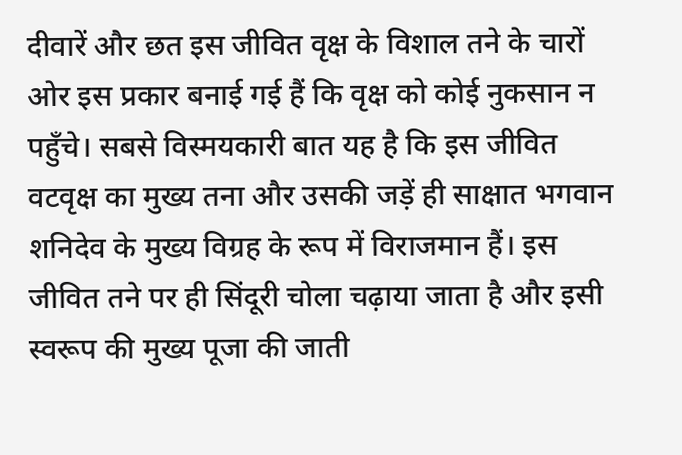दीवारें और छत इस जीवित वृक्ष के विशाल तने के चारों ओर इस प्रकार बनाई गई हैं कि वृक्ष को कोई नुकसान न पहुँचे। सबसे विस्मयकारी बात यह है कि इस जीवित वटवृक्ष का मुख्य तना और उसकी जड़ें ही साक्षात भगवान शनिदेव के मुख्य विग्रह के रूप में विराजमान हैं। इस जीवित तने पर ही सिंदूरी चोला चढ़ाया जाता है और इसी स्वरूप की मुख्य पूजा की जाती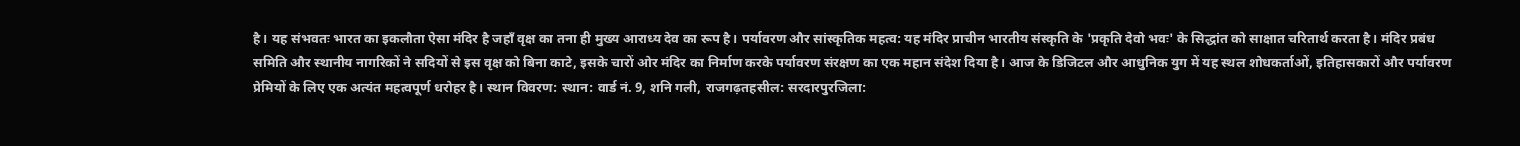है। यह संभवतः भारत का इकलौता ऐसा मंदिर है जहाँ वृक्ष का तना ही मुख्य आराध्य देव का रूप है। पर्यावरण और सांस्कृतिक महत्व: यह मंदिर प्राचीन भारतीय संस्कृति के 'प्रकृति देवो भवः' के सिद्धांत को साक्षात चरितार्थ करता है। मंदिर प्रबंध समिति और स्थानीय नागरिकों ने सदियों से इस वृक्ष को बिना काटे, इसके चारों ओर मंदिर का निर्माण करके पर्यावरण संरक्षण का एक महान संदेश दिया है। आज के डिजिटल और आधुनिक युग में यह स्थल शोधकर्ताओं, इतिहासकारों और पर्यावरण प्रेमियों के लिए एक अत्यंत महत्वपूर्ण धरोहर है। स्थान विवरण: स्थान: वार्ड नं. 9, शनि गली, राजगढ़तहसील: सरदारपुरजिला: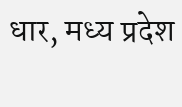धार, मध्य प्रदेश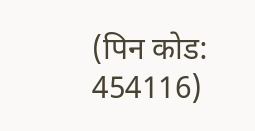(पिन कोड: 454116)